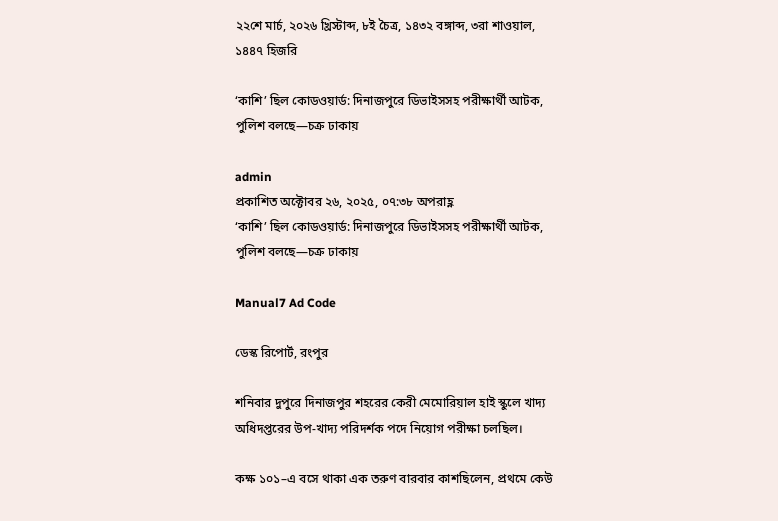২২শে মার্চ, ২০২৬ খ্রিস্টাব্দ, ৮ই চৈত্র, ১৪৩২ বঙ্গাব্দ, ৩রা শাওয়াল, ১৪৪৭ হিজরি

‘কাশি’ ছিল কোডওয়ার্ড: দিনাজপুরে ডিভাইসসহ পরীক্ষার্থী আটক, পুলিশ বলছে—চক্র ঢাকায়

admin
প্রকাশিত অক্টোবর ২৬, ২০২৫, ০৭:৩৮ অপরাহ্ণ
‘কাশি’ ছিল কোডওয়ার্ড: দিনাজপুরে ডিভাইসসহ পরীক্ষার্থী আটক, পুলিশ বলছে—চক্র ঢাকায়

Manual7 Ad Code

ডেস্ক রিপোর্ট, রংপুর

শনিবার দুপুরে দিনাজপুর শহরের কেরী মেমোরিয়াল হাই স্কুলে খাদ্য অধিদপ্তরের উপ-খাদ্য পরিদর্শক পদে নিয়োগ পরীক্ষা চলছিল।

কক্ষ ১০১–এ বসে থাকা এক তরুণ বারবার কাশছিলেন, প্রথমে কেউ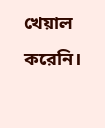খেয়াল করেনি।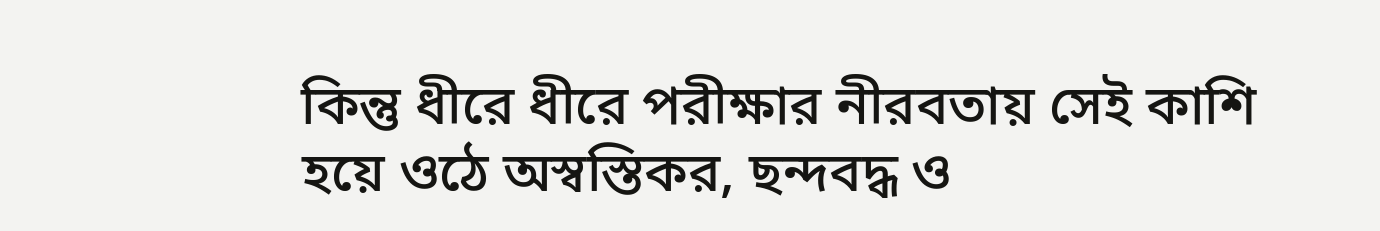কিন্তু ধীরে ধীরে পরীক্ষার নীরবতায় সেই কাশি হয়ে ওঠে অস্বস্তিকর, ছন্দবদ্ধ ও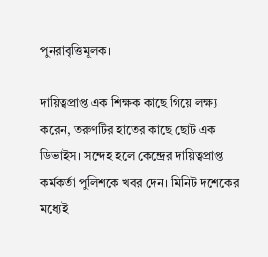পুনরাবৃত্তিমূলক।

দায়িত্বপ্রাপ্ত এক শিক্ষক কাছে গিয়ে লক্ষ্য করেন, তরুণটির হাতের কাছে ছোট এক ডিভাইস। সন্দেহ হলে কেন্দ্রের দায়িত্বপ্রাপ্ত কর্মকর্তা পুলিশকে খবর দেন। মিনিট দশেকের মধ্যেই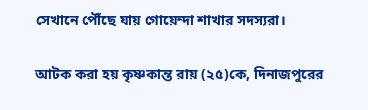সেখানে পৌঁছে যায় গোয়েন্দা শাখার সদস্যরা।

আটক করা হয় কৃষ্ণকান্ত রায় (২৫)কে, দিনাজপুরের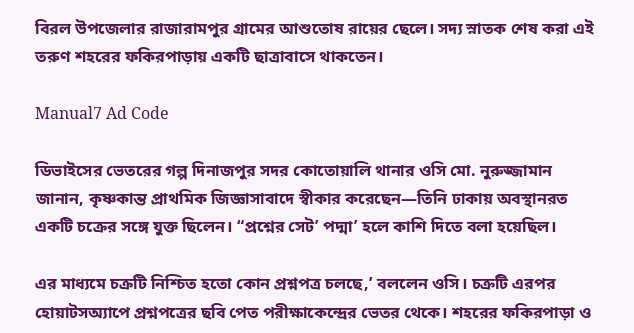বিরল উপজেলার রাজারামপুর গ্রামের আশুতোষ রায়ের ছেলে। সদ্য স্নাতক শেষ করা এই তরুণ শহরের ফকিরপাড়ায় একটি ছাত্রাবাসে থাকতেন।

Manual7 Ad Code

ডিভাইসের ভেতরের গল্প দিনাজপুর সদর কোতোয়ালি থানার ওসি মো. নুরুজ্জামান জানান, কৃষ্ণকান্ত প্রাথমিক জিজ্ঞাসাবাদে স্বীকার করেছেন—তিনি ঢাকায় অবস্থানরত একটি চক্রের সঙ্গে যুক্ত ছিলেন। “প্রশ্নের সেট’ পদ্মা’ হলে কাশি দিতে বলা হয়েছিল।

এর মাধ্যমে চক্রটি নিশ্চিত হতো কোন প্রশ্নপত্র চলছে,’ বললেন ওসি। চক্রটি এরপর হোয়াটসঅ্যাপে প্রশ্নপত্রের ছবি পেত পরীক্ষাকেন্দ্রের ভেতর থেকে। শহরের ফকিরপাড়া ও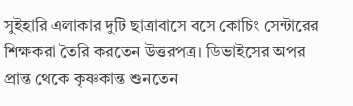সুইহারি এলাকার দুটি ছাত্রাবাসে বসে কোচিং সেন্টারের শিক্ষকরা তৈরি করতেন উত্তরপত্র। ডিভাইসের অপর প্রান্ত থেকে কৃষ্ণকান্ত শুনতেন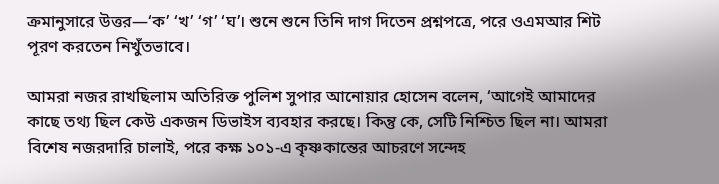ক্রমানুসারে উত্তর—‘ক’ ‘খ’ ‘গ’ ‘ঘ’। শুনে শুনে তিনি দাগ দিতেন প্রশ্নপত্রে, পরে ওএমআর শিট পূরণ করতেন নিখুঁতভাবে।

আমরা নজর রাখছিলাম অতিরিক্ত পুলিশ সুপার আনোয়ার হোসেন বলেন, ‘আগেই আমাদের কাছে তথ্য ছিল কেউ একজন ডিভাইস ব্যবহার করছে। কিন্তু কে, সেটি নিশ্চিত ছিল না। আমরা বিশেষ নজরদারি চালাই, পরে কক্ষ ১০১-এ কৃষ্ণকান্তের আচরণে সন্দেহ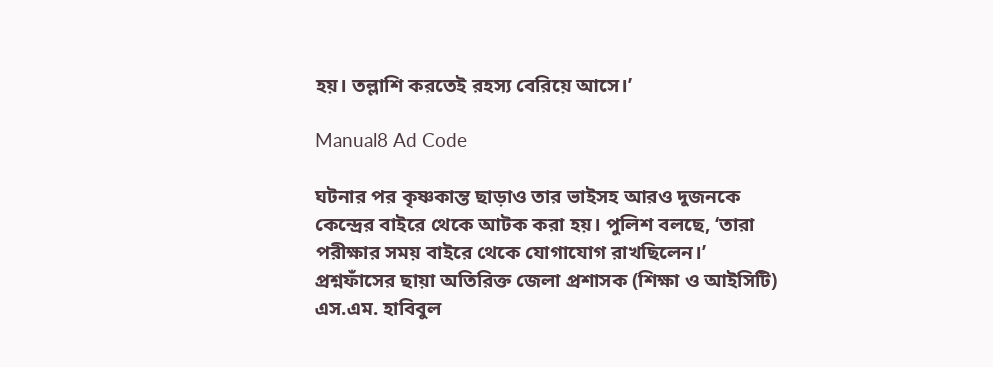হয়। তল্লাশি করতেই রহস্য বেরিয়ে আসে।’

Manual8 Ad Code

ঘটনার পর কৃষ্ণকান্ত ছাড়াও তার ভাইসহ আরও দুজনকে কেন্দ্রের বাইরে থেকে আটক করা হয়। পুলিশ বলছে, ‘তারা পরীক্ষার সময় বাইরে থেকে যোগাযোগ রাখছিলেন।’ প্রশ্নফাঁসের ছায়া অতিরিক্ত জেলা প্রশাসক (শিক্ষা ও আইসিটি) এস.এম. হাবিবুল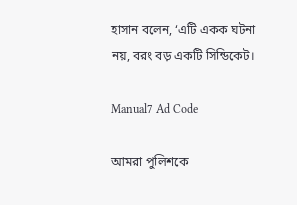হাসান বলেন, ‘এটি একক ঘটনা নয়, বরং বড় একটি সিন্ডিকেট।

Manual7 Ad Code

আমরা পুলিশকে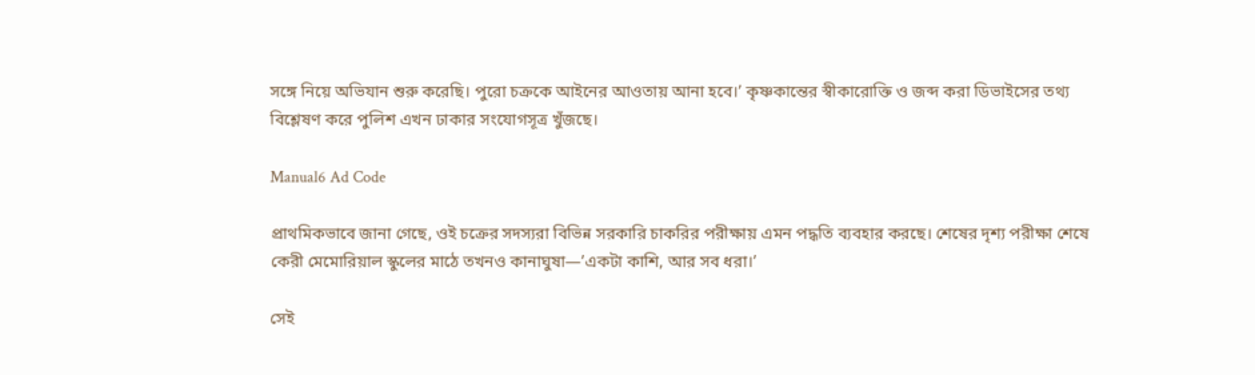সঙ্গে নিয়ে অভিযান শুরু করেছি। পুরো চক্রকে আইনের আওতায় আনা হবে।’ কৃষ্ণকান্তের স্বীকারোক্তি ও জব্দ করা ডিভাইসের তথ্য বিশ্লেষণ করে পুলিশ এখন ঢাকার সংযোগসূত্র খুঁজছে।

Manual6 Ad Code

প্রাথমিকভাবে জানা গেছে, ওই চক্রের সদস্যরা বিভিন্ন সরকারি চাকরির পরীক্ষায় এমন পদ্ধতি ব্যবহার করছে। শেষের দৃশ্য পরীক্ষা শেষে কেরী মেমোরিয়াল স্কুলের মাঠে তখনও কানাঘুষা—’একটা কাশি, আর সব ধরা।’

সেই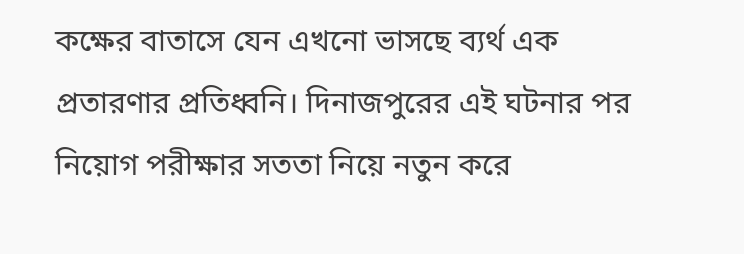কক্ষের বাতাসে যেন এখনো ভাসছে ব্যর্থ এক প্রতারণার প্রতিধ্বনি। দিনাজপুরের এই ঘটনার পর নিয়োগ পরীক্ষার সততা নিয়ে নতুন করে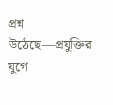প্রশ্ন উঠেছে—প্রযুক্তির যুগে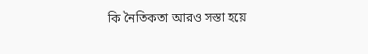কি নৈতিকতা আরও সস্তা হয়ে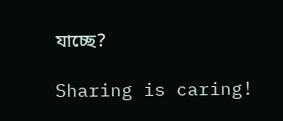যাচ্ছে?

Sharing is caring!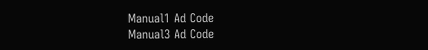Manual1 Ad Code
Manual3 Ad Code